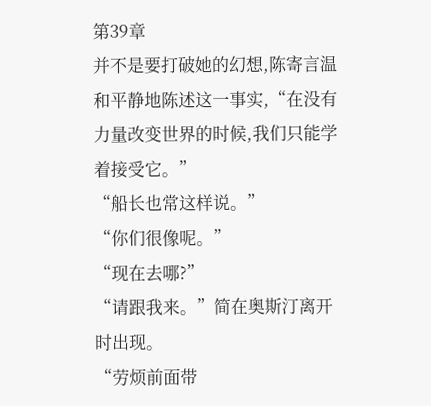第39章
并不是要打破她的幻想,陈寄言温和平静地陈述这一事实,“在没有力量改变世界的时候,我们只能学着接受它。”
“船长也常这样说。”
“你们很像呢。”
“现在去哪?”
“请跟我来。”简在奥斯汀离开时出现。
“劳烦前面带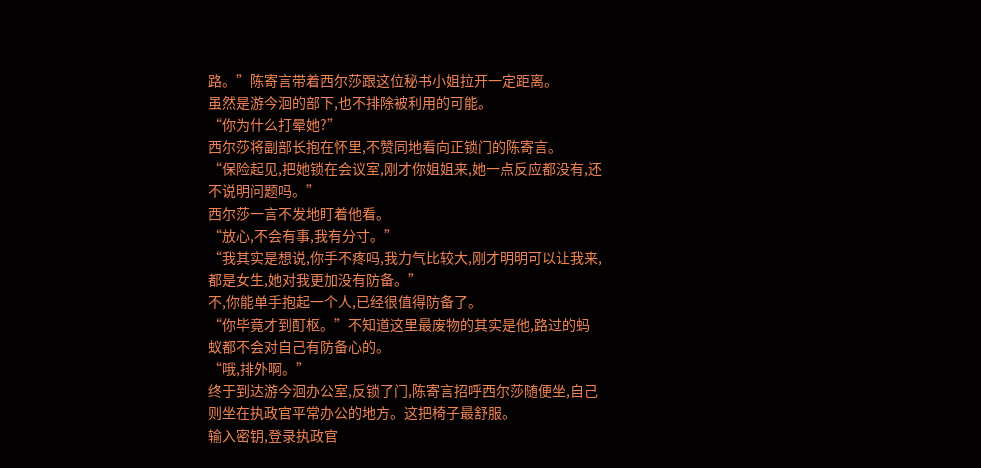路。”陈寄言带着西尔莎跟这位秘书小姐拉开一定距离。
虽然是游今洄的部下,也不排除被利用的可能。
“你为什么打晕她?”
西尔莎将副部长抱在怀里,不赞同地看向正锁门的陈寄言。
“保险起见,把她锁在会议室,刚才你姐姐来,她一点反应都没有,还不说明问题吗。”
西尔莎一言不发地盯着他看。
“放心,不会有事,我有分寸。”
“我其实是想说,你手不疼吗,我力气比较大,刚才明明可以让我来,都是女生,她对我更加没有防备。”
不,你能单手抱起一个人,已经很值得防备了。
“你毕竟才到酊枢。”不知道这里最废物的其实是他,路过的蚂蚁都不会对自己有防备心的。
“哦,排外啊。”
终于到达游今洄办公室,反锁了门,陈寄言招呼西尔莎随便坐,自己则坐在执政官平常办公的地方。这把椅子最舒服。
输入密钥,登录执政官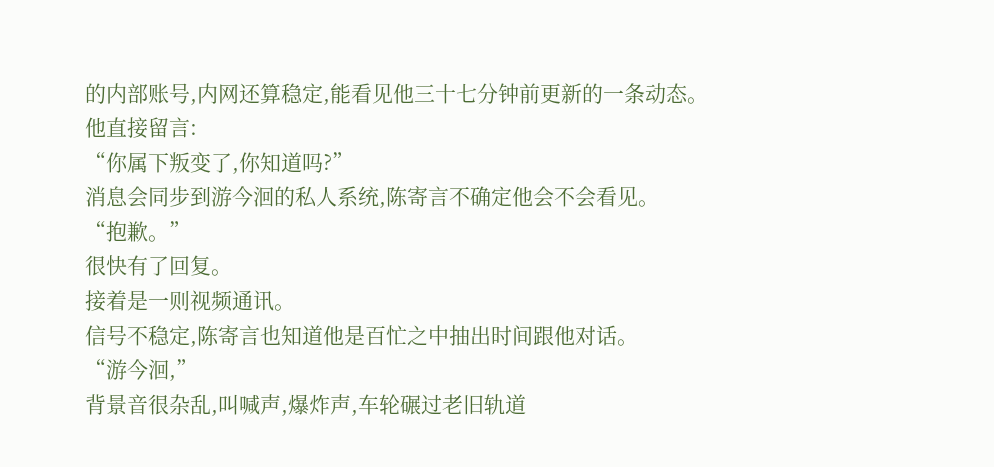的内部账号,内网还算稳定,能看见他三十七分钟前更新的一条动态。
他直接留言:
“你属下叛变了,你知道吗?”
消息会同步到游今洄的私人系统,陈寄言不确定他会不会看见。
“抱歉。”
很快有了回复。
接着是一则视频通讯。
信号不稳定,陈寄言也知道他是百忙之中抽出时间跟他对话。
“游今洄,”
背景音很杂乱,叫喊声,爆炸声,车轮碾过老旧轨道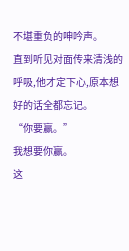不堪重负的呻吟声。
直到听见对面传来清浅的呼吸,他才定下心,原本想好的话全都忘记。
“你要赢。”
我想要你赢。
这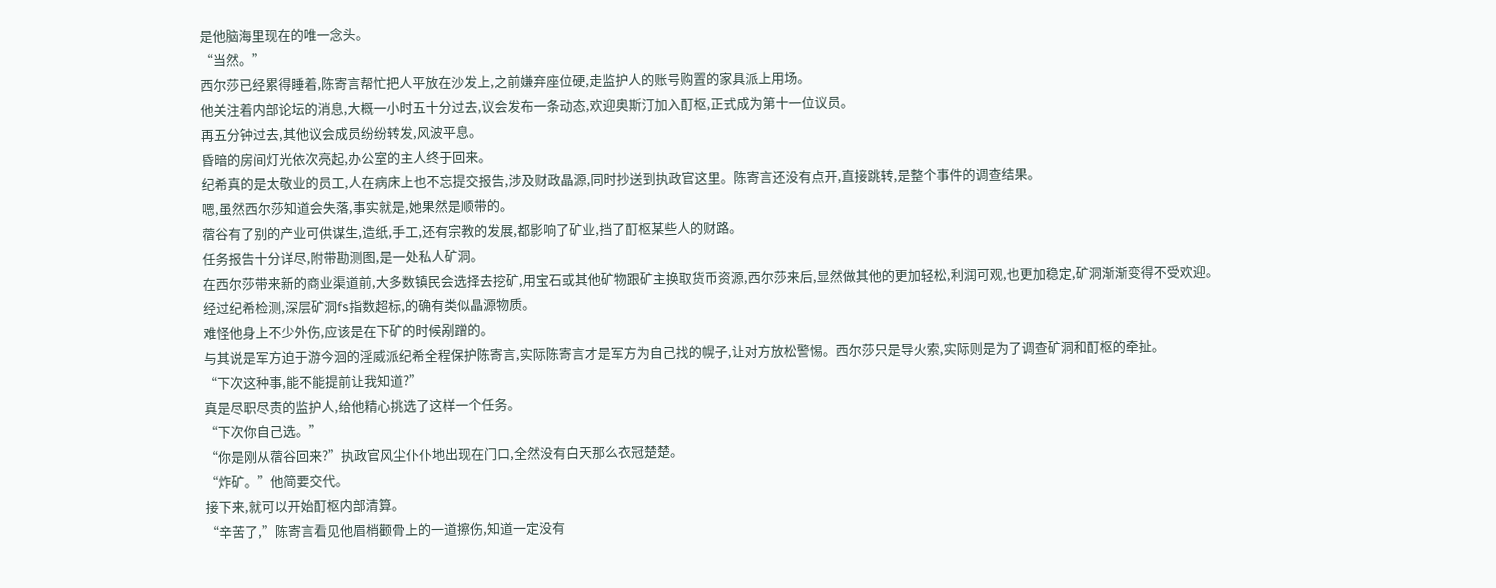是他脑海里现在的唯一念头。
“当然。”
西尔莎已经累得睡着,陈寄言帮忙把人平放在沙发上,之前嫌弃座位硬,走监护人的账号购置的家具派上用场。
他关注着内部论坛的消息,大概一小时五十分过去,议会发布一条动态,欢迎奥斯汀加入酊枢,正式成为第十一位议员。
再五分钟过去,其他议会成员纷纷转发,风波平息。
昏暗的房间灯光依次亮起,办公室的主人终于回来。
纪希真的是太敬业的员工,人在病床上也不忘提交报告,涉及财政晶源,同时抄送到执政官这里。陈寄言还没有点开,直接跳转,是整个事件的调查结果。
嗯,虽然西尔莎知道会失落,事实就是,她果然是顺带的。
蓿谷有了别的产业可供谋生,造纸,手工,还有宗教的发展,都影响了矿业,挡了酊枢某些人的财路。
任务报告十分详尽,附带勘测图,是一处私人矿洞。
在西尔莎带来新的商业渠道前,大多数镇民会选择去挖矿,用宝石或其他矿物跟矿主换取货币资源,西尔莎来后,显然做其他的更加轻松,利润可观,也更加稳定,矿洞渐渐变得不受欢迎。
经过纪希检测,深层矿洞fs指数超标,的确有类似晶源物质。
难怪他身上不少外伤,应该是在下矿的时候剐蹭的。
与其说是军方迫于游今洄的淫威派纪希全程保护陈寄言,实际陈寄言才是军方为自己找的幌子,让对方放松警惕。西尔莎只是导火索,实际则是为了调查矿洞和酊枢的牵扯。
“下次这种事,能不能提前让我知道?”
真是尽职尽责的监护人,给他精心挑选了这样一个任务。
“下次你自己选。”
“你是刚从蓿谷回来?”执政官风尘仆仆地出现在门口,全然没有白天那么衣冠楚楚。
“炸矿。”他简要交代。
接下来,就可以开始酊枢内部清算。
“辛苦了,”陈寄言看见他眉梢颧骨上的一道擦伤,知道一定没有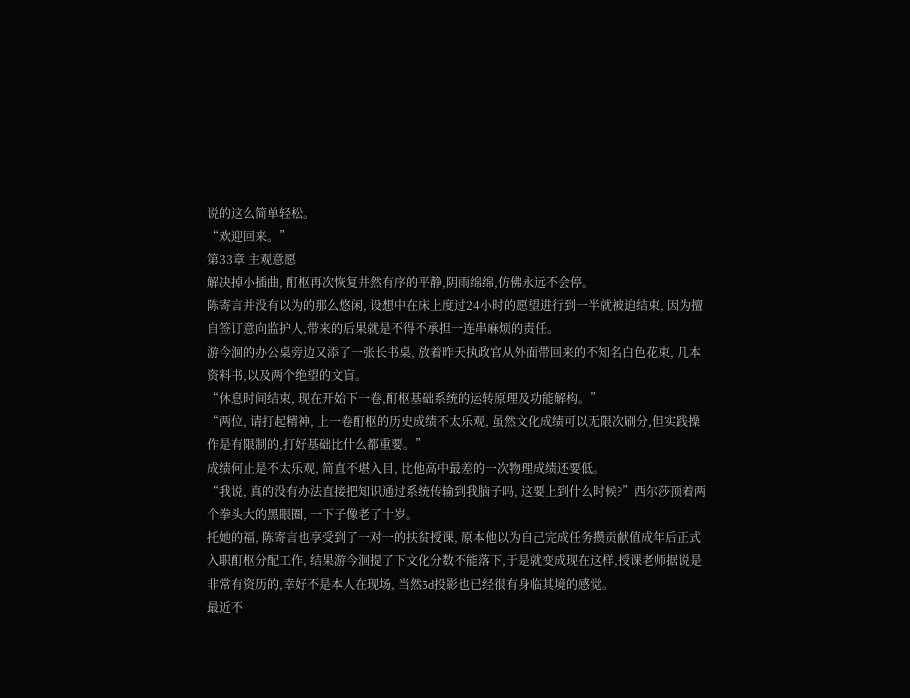说的这么简单轻松。
“欢迎回来。”
第33章 主观意愿
解决掉小插曲, 酊枢再次恢复井然有序的平静,阴雨绵绵,仿佛永远不会停。
陈寄言并没有以为的那么悠闲, 设想中在床上度过24小时的愿望进行到一半就被迫结束, 因为擅自签订意向监护人,带来的后果就是不得不承担一连串麻烦的责任。
游今洄的办公桌旁边又添了一张长书桌, 放着昨天执政官从外面带回来的不知名白色花束, 几本资料书,以及两个绝望的文盲。
“休息时间结束, 现在开始下一卷,酊枢基础系统的运转原理及功能解构。”
“两位, 请打起精神, 上一卷酊枢的历史成绩不太乐观, 虽然文化成绩可以无限次刷分,但实践操作是有限制的,打好基础比什么都重要。”
成绩何止是不太乐观, 简直不堪入目, 比他高中最差的一次物理成绩还要低。
“我说, 真的没有办法直接把知识通过系统传输到我脑子吗, 这要上到什么时候?”西尔莎顶着两个拳头大的黑眼圈, 一下子像老了十岁。
托她的福, 陈寄言也享受到了一对一的扶贫授课, 原本他以为自己完成任务攒贡献值成年后正式入职酊枢分配工作, 结果游今洄提了下文化分数不能落下,于是就变成现在这样,授课老师据说是非常有资历的,幸好不是本人在现场, 当然3d投影也已经很有身临其境的感觉。
最近不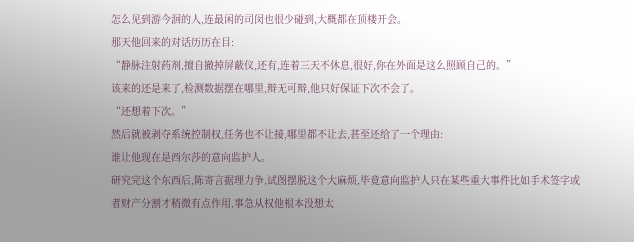怎么见到游今洄的人,连最闲的司闵也很少碰到,大概都在顶楼开会。
那天他回来的对话历历在目:
“静脉注射药剂,擅自撤掉屏蔽仪,还有,连着三天不休息,很好,你在外面是这么照顾自己的。”
该来的还是来了,检测数据摆在哪里,辩无可辩,他只好保证下次不会了。
“还想着下次。”
然后就被剥夺系统控制权,任务也不让接,哪里都不让去,甚至还给了一个理由:
谁让他现在是西尔莎的意向监护人。
研究完这个东西后,陈寄言据理力争,试图摆脱这个大麻烦,毕竟意向监护人只在某些重大事件比如手术签字或者财产分割才稍微有点作用,事急从权他根本没想太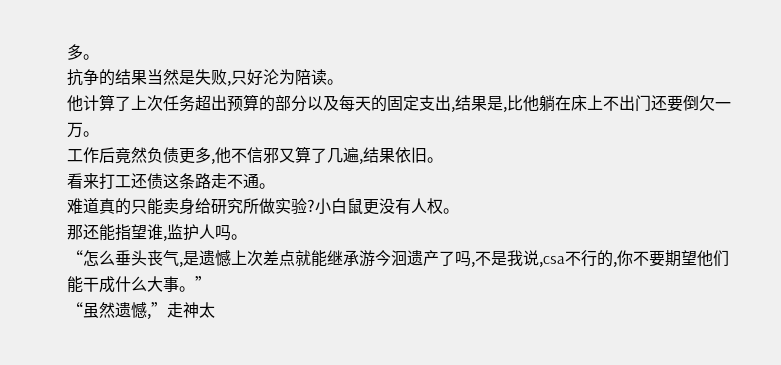多。
抗争的结果当然是失败,只好沦为陪读。
他计算了上次任务超出预算的部分以及每天的固定支出,结果是,比他躺在床上不出门还要倒欠一万。
工作后竟然负债更多,他不信邪又算了几遍,结果依旧。
看来打工还债这条路走不通。
难道真的只能卖身给研究所做实验?小白鼠更没有人权。
那还能指望谁,监护人吗。
“怎么垂头丧气,是遗憾上次差点就能继承游今洄遗产了吗,不是我说,csa不行的,你不要期望他们能干成什么大事。”
“虽然遗憾,”走神太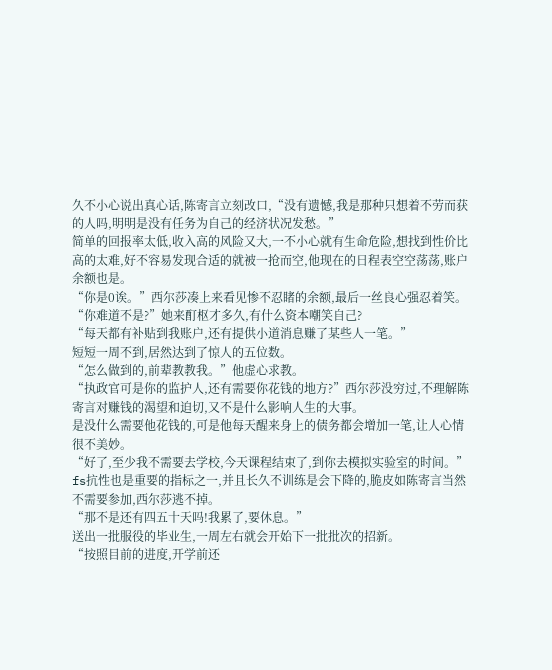久不小心说出真心话,陈寄言立刻改口,“没有遗憾,我是那种只想着不劳而获的人吗,明明是没有任务为自己的经济状况发愁。”
简单的回报率太低,收入高的风险又大,一不小心就有生命危险,想找到性价比高的太难,好不容易发现合适的就被一抢而空,他现在的日程表空空荡荡,账户余额也是。
“你是0诶。”西尔莎凑上来看见惨不忍睹的余额,最后一丝良心强忍着笑。
“你难道不是?”她来酊枢才多久,有什么资本嘲笑自己?
“每天都有补贴到我账户,还有提供小道消息赚了某些人一笔。”
短短一周不到,居然达到了惊人的五位数。
“怎么做到的,前辈教教我。”他虚心求教。
“执政官可是你的监护人,还有需要你花钱的地方?”西尔莎没穷过,不理解陈寄言对赚钱的渴望和迫切,又不是什么影响人生的大事。
是没什么需要他花钱的,可是他每天醒来身上的债务都会增加一笔,让人心情很不美妙。
“好了,至少我不需要去学校,今天课程结束了,到你去模拟实验室的时间。”
fs抗性也是重要的指标之一,并且长久不训练是会下降的,脆皮如陈寄言当然不需要参加,西尔莎逃不掉。
“那不是还有四五十天吗!我累了,要休息。”
送出一批服役的毕业生,一周左右就会开始下一批批次的招新。
“按照目前的进度,开学前还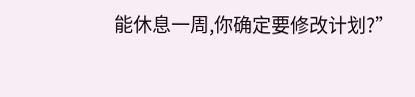能休息一周,你确定要修改计划?”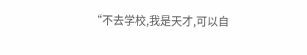“不去学校,我是天才,可以自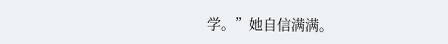学。”她自信满满。